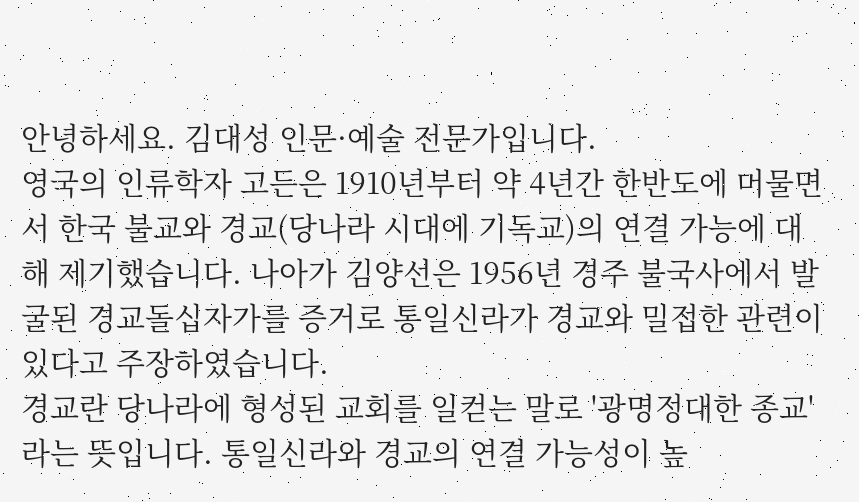안녕하세요. 김대성 인문·예술 전문가입니다.
영국의 인류학자 고든은 1910년부터 약 4년간 한반도에 머물면서 한국 불교와 경교(당나라 시대에 기독교)의 연결 가능에 대해 제기했습니다. 나아가 김양선은 1956년 경주 불국사에서 발굴된 경교돌십자가를 증거로 통일신라가 경교와 밀접한 관련이 있다고 주장하였습니다.
경교란 당나라에 형성된 교회를 일컫는 말로 '광명정대한 종교'라는 뜻입니다. 통일신라와 경교의 연결 가능성이 높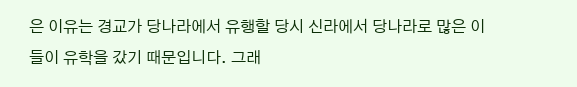은 이유는 경교가 당나라에서 유행할 당시 신라에서 당나라로 많은 이들이 유학을 갔기 때문입니다. 그래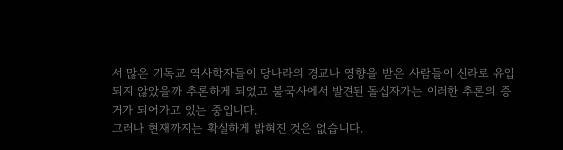서 많은 기독교 역사학자들이 당나라의 경교나 영향을 받은 사람들이 신라로 유입되지 않았을까 추론하게 되었고 불국사에서 발견된 돌십자가는 이러한 추론의 증거가 되어가고 있는 중입니다.
그러나 현재까지는 확실하게 밝혀진 것은 없습니다.